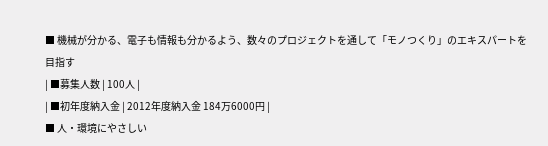■ 機械が分かる、電子も情報も分かるよう、数々のプロジェクトを通して「モノつくり」のエキスパートを目指す
| ■募集人数 | 100人 |
| ■初年度納入金 | 2012年度納入金 184万6000円 |
■ 人・環境にやさしい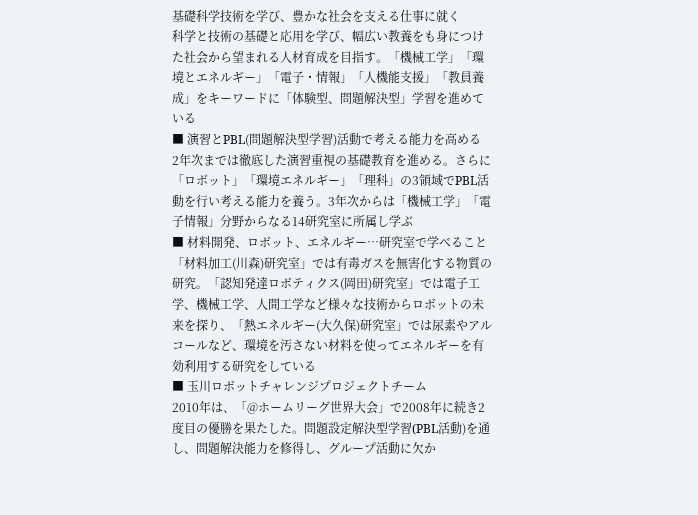基礎科学技術を学び、豊かな社会を支える仕事に就く
科学と技術の基礎と応用を学び、幅広い教養をも身につけた社会から望まれる人材育成を目指す。「機械工学」「環境とエネルギー」「電子・情報」「人機能支援」「教員養成」をキーワードに「体験型、問題解決型」学習を進めている
■ 演習とPBL(問題解決型学習)活動で考える能力を高める
2年次までは徹底した演習重視の基礎教育を進める。さらに「ロボット」「環境エネルギー」「理科」の3領域でPBL活動を行い考える能力を養う。3年次からは「機械工学」「電子情報」分野からなる14研究室に所属し学ぶ
■ 材料開発、ロボット、エネルギー…研究室で学べること
「材料加工(川森)研究室」では有毒ガスを無害化する物質の研究。「認知発達ロボティクス(岡田)研究室」では電子工学、機械工学、人間工学など様々な技術からロボットの未来を探り、「熱エネルギー(大久保)研究室」では尿素やアルコールなど、環境を汚さない材料を使ってエネルギーを有効利用する研究をしている
■ 玉川ロボットチャレンジプロジェクトチーム
2010年は、「@ホームリーグ世界大会」で2008年に続き2度目の優勝を果たした。問題設定解決型学習(PBL活動)を通し、問題解決能力を修得し、グループ活動に欠か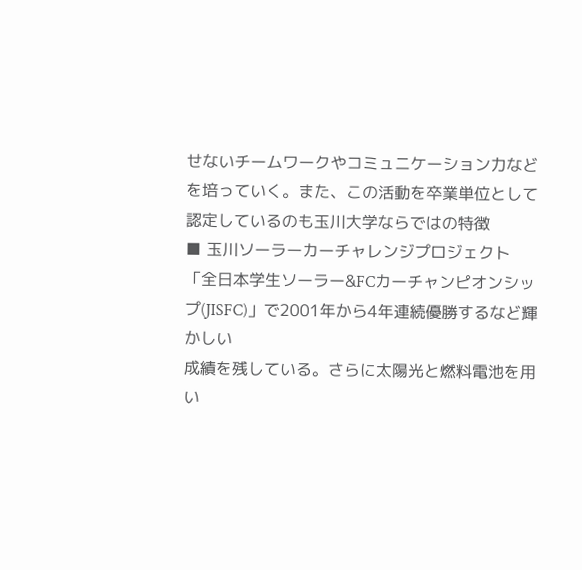せないチームワークやコミュニケーション力などを培っていく。また、この活動を卒業単位として認定しているのも玉川大学ならではの特徴
■ 玉川ソーラーカーチャレンジプロジェクト
「全日本学生ソーラー&FCカーチャンピオンシップ(JISFC)」で2001年から4年連続優勝するなど輝かしい
成績を残している。さらに太陽光と燃料電池を用い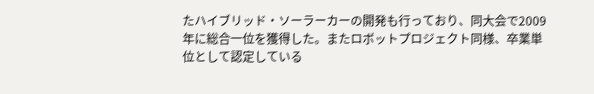たハイブリッド・ソーラーカーの開発も行っており、同大会で2009年に総合一位を獲得した。またロボットプロジェクト同様、卒業単位として認定している